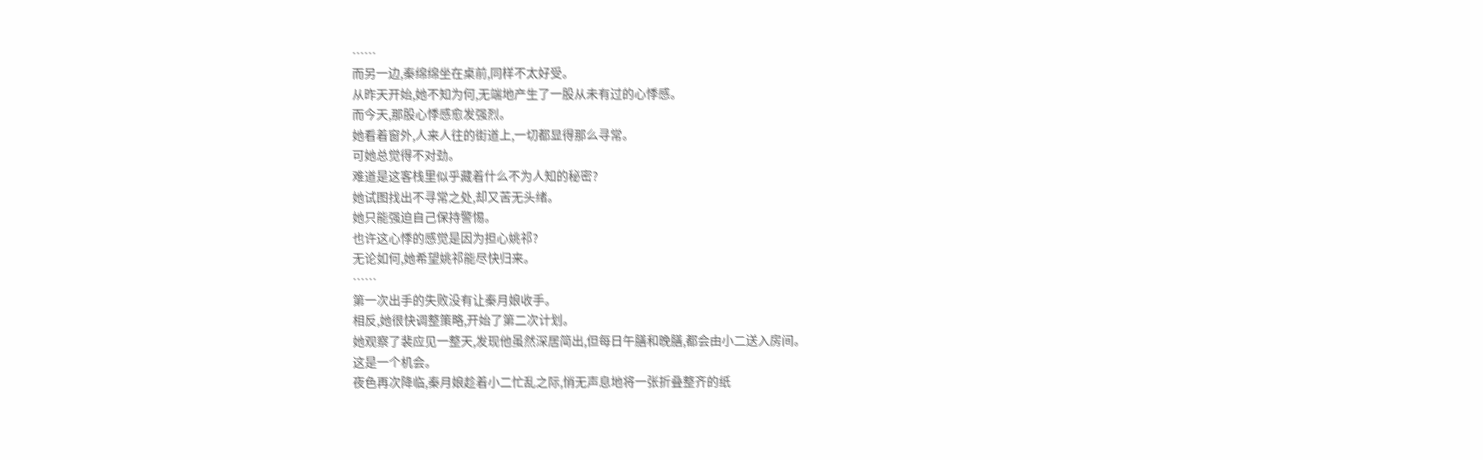……
而另一边,秦绵绵坐在桌前,同样不太好受。
从昨天开始,她不知为何,无端地产生了一股从未有过的心悸感。
而今天,那股心悸感愈发强烈。
她看着窗外,人来人往的街道上,一切都显得那么寻常。
可她总觉得不对劲。
难道是这客栈里似乎藏着什么不为人知的秘密?
她试图找出不寻常之处,却又苦无头绪。
她只能强迫自己保持警惕。
也许这心悸的感觉是因为担心姚祁?
无论如何,她希望姚祁能尽快归来。
……
第一次出手的失败没有让秦月娘收手。
相反,她很快调整策略,开始了第二次计划。
她观察了裴应见一整天,发现他虽然深居简出,但每日午膳和晚膳,都会由小二送入房间。
这是一个机会。
夜色再次降临,秦月娘趁着小二忙乱之际,悄无声息地将一张折叠整齐的纸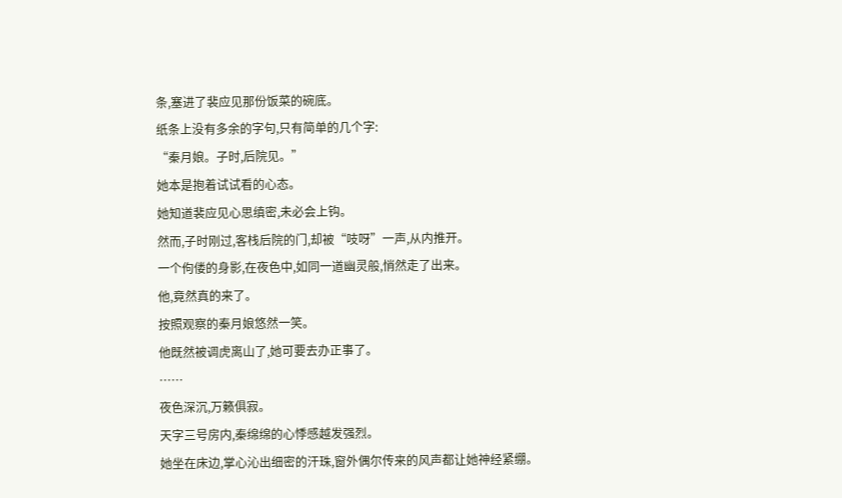条,塞进了裴应见那份饭菜的碗底。
纸条上没有多余的字句,只有简单的几个字:
“秦月娘。子时,后院见。”
她本是抱着试试看的心态。
她知道裴应见心思缜密,未必会上钩。
然而,子时刚过,客栈后院的门,却被“吱呀”一声,从内推开。
一个佝偻的身影,在夜色中,如同一道幽灵般,悄然走了出来。
他,竟然真的来了。
按照观察的秦月娘悠然一笑。
他既然被调虎离山了,她可要去办正事了。
……
夜色深沉,万籁俱寂。
天字三号房内,秦绵绵的心悸感越发强烈。
她坐在床边,掌心沁出细密的汗珠,窗外偶尔传来的风声都让她神经紧绷。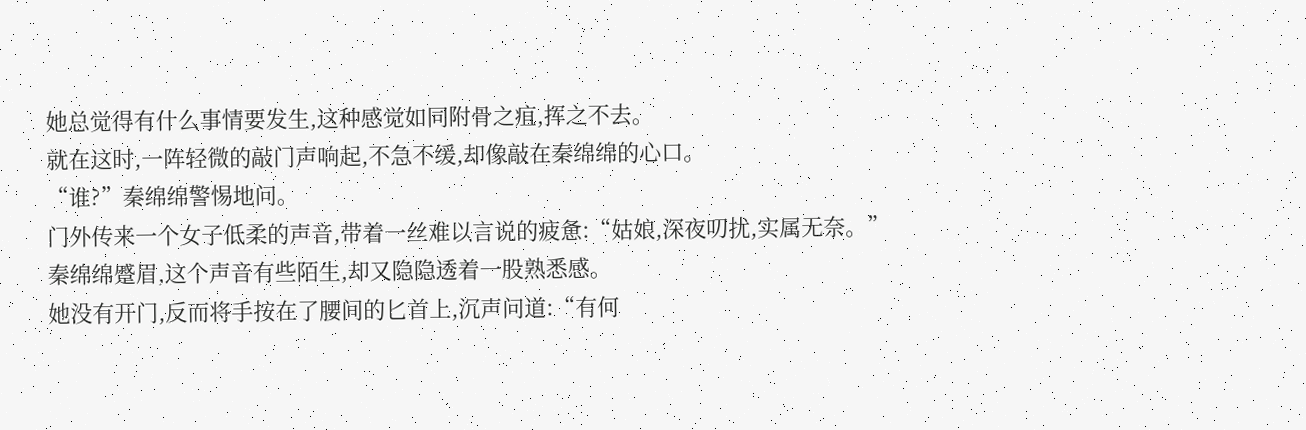她总觉得有什么事情要发生,这种感觉如同附骨之疽,挥之不去。
就在这时,一阵轻微的敲门声响起,不急不缓,却像敲在秦绵绵的心口。
“谁?”秦绵绵警惕地问。
门外传来一个女子低柔的声音,带着一丝难以言说的疲惫:“姑娘,深夜叨扰,实属无奈。”
秦绵绵蹙眉,这个声音有些陌生,却又隐隐透着一股熟悉感。
她没有开门,反而将手按在了腰间的匕首上,沉声问道:“有何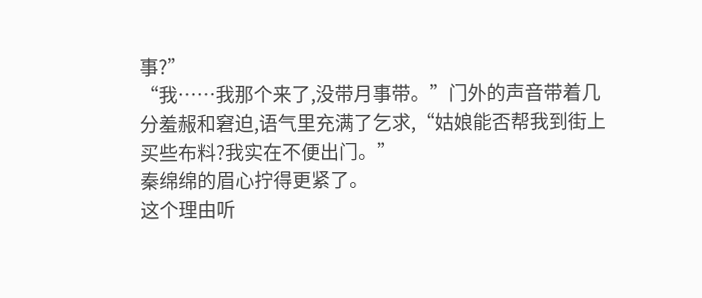事?”
“我……我那个来了,没带月事带。”门外的声音带着几分羞赧和窘迫,语气里充满了乞求,“姑娘能否帮我到街上买些布料?我实在不便出门。”
秦绵绵的眉心拧得更紧了。
这个理由听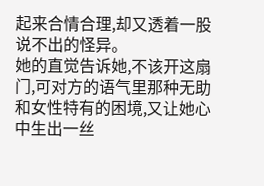起来合情合理,却又透着一股说不出的怪异。
她的直觉告诉她,不该开这扇门,可对方的语气里那种无助和女性特有的困境,又让她心中生出一丝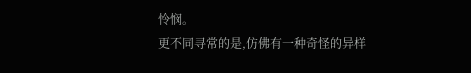怜悯。
更不同寻常的是,仿佛有一种奇怪的异样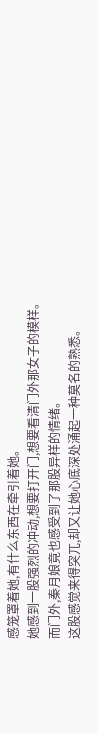感笼罩着她,有什么东西在牵引着她。
她感到一股强烈的冲动,想要打开门,想要看清门外那女子的模样。
而门外,秦月娘竟也感受到了那股异样的情绪。
这股感觉来得突兀,却又让她心底深处涌起一种莫名的熟悉。